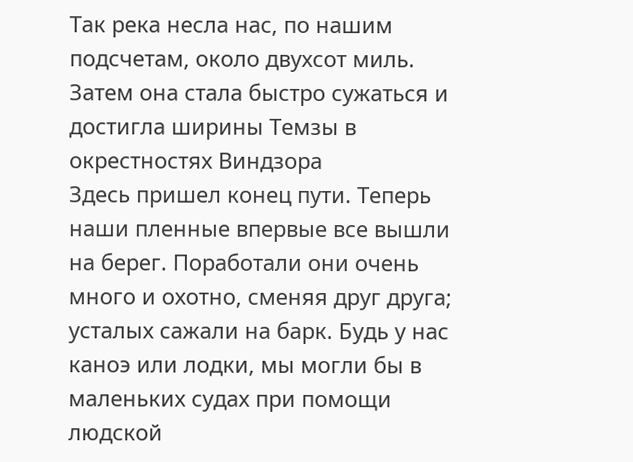Так река несла нас, по нашим подсчетам, около двухсот миль. Затем она стала быстро сужаться и достигла ширины Темзы в окрестностях Виндзора
Здесь пришел конец пути. Теперь наши пленные впервые все вышли на берег. Поработали они очень много и охотно, сменяя друг друга; усталых сажали на барк. Будь у нас каноэ или лодки, мы могли бы в маленьких судах при помощи людской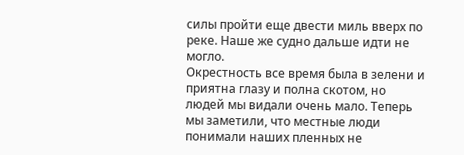силы пройти еще двести миль вверх по реке. Наше же судно дальше идти не могло.
Окрестность все время была в зелени и приятна глазу и полна скотом, но людей мы видали очень мало. Теперь мы заметили, что местные люди понимали наших пленных не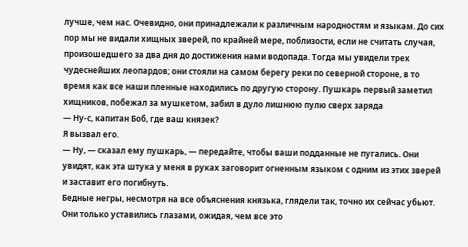лучше, чем нас. Очевидно, они принадлежали к различным народностям и языкам. До сих пор мы не видали хищных зверей, по крайней мере, поблизости, если не считать случая, произошедшего за два дня до достижения нами водопада. Тогда мы увидели трех чудеснейших леопардов; они стояли на самом берегу реки по северной стороне, в то время как все наши пленные находились по другую сторону. Пушкарь первый заметил хищников, побежал за мушкетом, забил в дуло лишнюю пулю сверх заряда
— Ну-с, капитан Боб, где ваш князек?
Я вызвал его.
— Ну, — сказал ему пушкарь, — передайте, чтобы ваши подданные не пугались. Они увидят, как эта штука у меня в руках заговорит огненным языком с одним из этих зверей и заставит его погибнуть.
Бедные негры, несмотря на все объяснения князька, глядели так, точно их сейчас убьют. Они только уставились глазами, ожидая, чем все это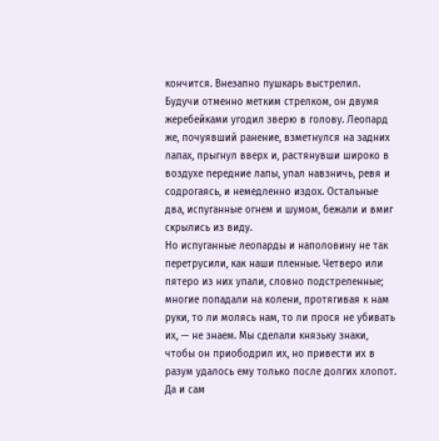кончится. Внезапно пушкарь выстрелил. Будучи отменно метким стрелком, он двумя жеребейками угодил зверю в голову. Леопард же, почуявший ранение, взметнулся на задних лапах, прыгнул вверх и, растянувши широко в воздухе передние лапы, упал навзничь, ревя и содрогаясь, и немедленно издох. Остальные два, испуганные огнем и шумом, бежали и вмиг скрылись из виду.
Но испуганные леопарды и наполовину не так перетрусили, как наши пленные. Четверо или пятеро из них упали, словно подстреленные; многие попадали на колени, протягивая к нам руки, то ли молясь нам, то ли прося не убивать их, — не знаем. Мы сделали князьку знаки, чтобы он приободрил их, но привести их в разум удалось ему только после долгих хлопот. Да и сам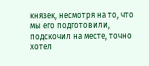князек, несмотря на то, что мы его подготовили, подскочил на месте, точно хотел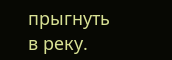прыгнуть в реку.